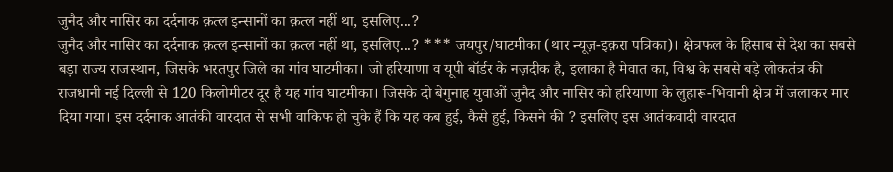जुनैद और नासिर का दर्दनाक क़त्ल इन्सानों का क़त्ल नहीं था, इसलिए...?
जुनैद और नासिर का दर्दनाक क़त्ल इन्सानों का क़त्ल नहीं था, इसलिए...? *** जयपुर/घाटमीका (थार न्यूज़-इक़रा पत्रिका)। क्षेत्रफल के हिसाब से देश का सबसे बड़ा राज्य राजस्थान, जिसके भरतपुर जिले का गांव घाटमीका। जो हरियाणा व यूपी बॉर्डर के नज़दीक है, इलाका है मेवात का, विश्व के सबसे बड़े लोकतंत्र की राजधानी नई दिल्ली से 120 किलोमीटर दूर है यह गांव घाटमीका। जिसके दो बेगुनाह युवाओं जुनैद और नासिर को हरियाणा के लुहारू-भिवानी क्षेत्र में जलाकर मार दिया गया। इस दर्दनाक आतंकी वारदात से सभी वाकिफ हो चुके हैं कि यह कब हुई, कैसे हुई, किसने की ? इसलिए इस आतंकवादी वारदात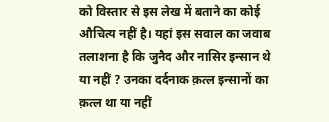को विस्तार से इस लेख में बताने का कोई औचित्य नहीं है। यहां इस सवाल का जवाब तलाशना है कि जुनैद और नासिर इन्सान थे या नहीं ? उनका दर्दनाक क़त्ल इन्सानों का क़त्ल था या नहीं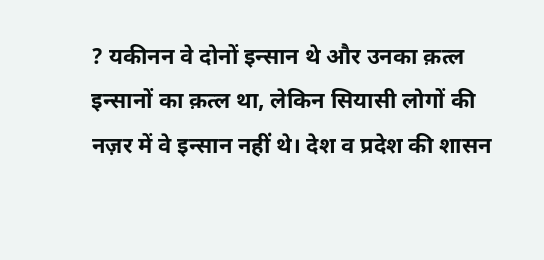? यकीनन वे दोनों इन्सान थे और उनका क़त्ल इन्सानों का क़त्ल था, लेकिन सियासी लोगों की नज़र में वे इन्सान नहीं थे। देश व प्रदेश की शासन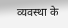व्यवस्था के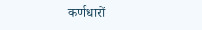कर्णधारों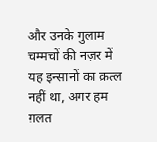और उनके गुलाम चम्मचों की नज़र में यह इन्सानों का क़त्ल नहीं था, अगर हम ग़लत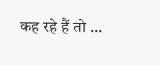कह रहे हैं तो ...